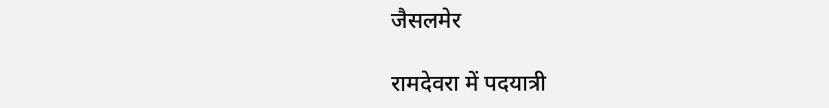जैसलमेर

रामदेवरा में पदयात्री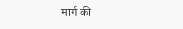मार्ग की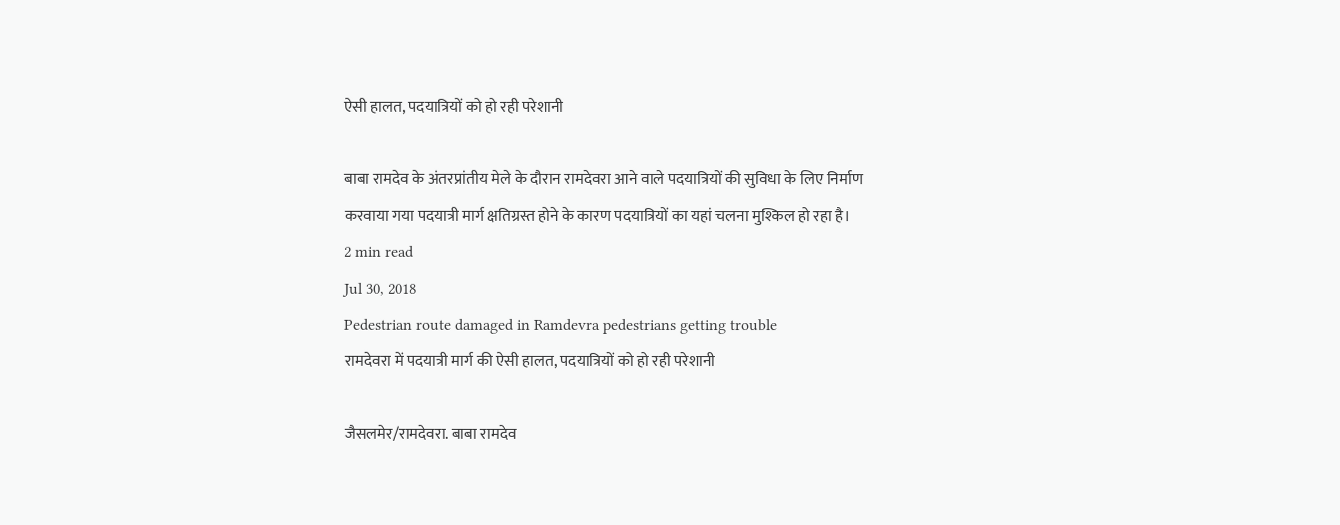ऐसी हालत, पदयात्रियों को हो रही परेशानी

बाबा रामदेव के अंतरप्रांतीय मेले के दौरान रामदेवरा आने वाले पदयात्रियों की सुविधा के लिए निर्माण करवाया गया पदयात्री मार्ग क्षतिग्रस्त होने के कारण पदयात्रियों का यहां चलना मुश्किल हो रहा है।
2 min read
Jul 30, 2018
Pedestrian route damaged in Ramdevra pedestrians getting trouble
रामदेवरा में पदयात्री मार्ग की ऐसी हालत, पदयात्रियों को हो रही परेशानी

जैसलमेर/रामदेवरा. बाबा रामदेव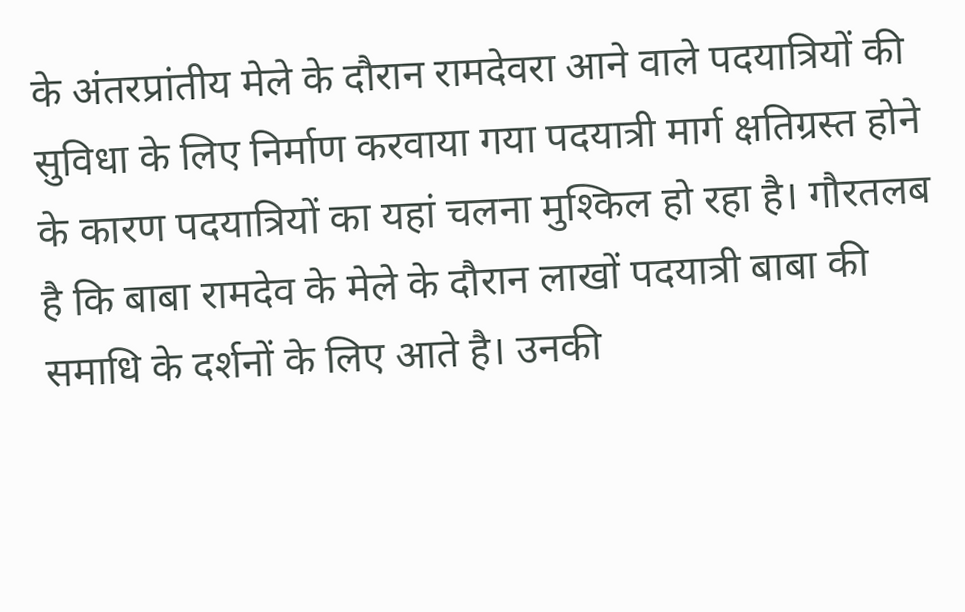के अंतरप्रांतीय मेले के दौरान रामदेवरा आने वाले पदयात्रियों की सुविधा के लिए निर्माण करवाया गया पदयात्री मार्ग क्षतिग्रस्त होने के कारण पदयात्रियों का यहां चलना मुश्किल हो रहा है। गौरतलब है कि बाबा रामदेव के मेले के दौरान लाखों पदयात्री बाबा की समाधि के दर्शनों के लिए आते है। उनकी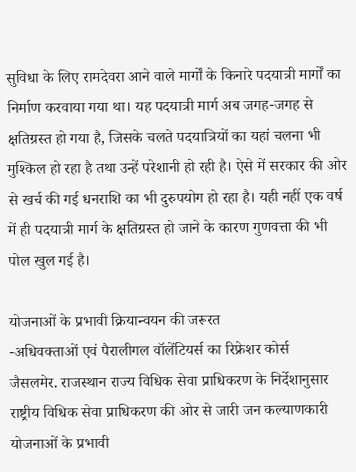सुविधा के लिए रामदेवरा आने वाले मार्गों के किनारे पदयात्री मार्गों का निर्माण करवाया गया था। यह पदयात्री मार्ग अब जगह-जगह से क्षतिग्रस्त हो गया है, जिसके चलते पदयात्रियों का यहां चलना भी मुश्किल हो रहा है तथा उन्हें परेशानी हो रही है। ऐसे में सरकार की ओर से खर्च की गई धनराशि का भी दुरुपयोग हो रहा है। यही नहीं एक वर्ष में ही पदयात्री मार्ग के क्षतिग्रस्त हो जाने के कारण गुणवत्ता की भी पोल खुल गई है।

योजनाओं के प्रभावी क्रियान्वयन की जरूरत
-अधिवक्ताओं एवं पैरालीगल वॉलेंटियर्स का रिफ्रेशर कोर्स
जैसलमेर. राजस्थान राज्य विधिक सेवा प्राधिकरण के निर्देशानुसार राष्ट्रीय विधिक सेवा प्राधिकरण की ओर से जारी जन कल्याणकारी योजनाओं के प्रभावी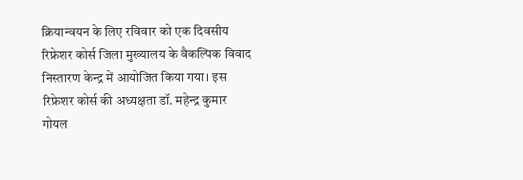क्रियान्वयन के लिए रविवार को एक दिवसीय रिफ्रेशर कोर्स जिला मुख्यालय के वैकल्पिक विवाद निस्तारण केन्द्र में आयोजित किया गया। इस रिफ्रेशर कोर्स की अध्यक्षता डॉ. महेन्द्र कुमार गोयल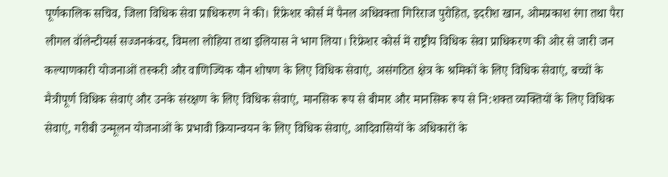पूर्णकालिक सचिव, जिला विधिक सेवा प्राधिकरण ने की। रिफ्रेशर कोर्स में पैनल अधिवक्ता गिरिराज पुरोहित, इदरीश खान, ओमप्रकाश रंगा तथा पैरा लीगल वॉलेन्टीयर्स सज्जनकंवर, विमला लोहिया तथा इलियास ने भाग लिया। रिफ्रेशर कोर्स में राष्ट्रीय विधिक सेवा प्राधिकरण की ओर से जारी जन कल्याणकारी योजनाओं तस्करी और वाणिज्यिक यौन शोषण के लिए विधिक सेवाएं, असंगठित क्षेत्र के श्रमिकों के लिए विधिक सेवाएं, बच्चों के मैत्रीपूर्ण विधिक सेवाएं और उनके संरक्षण के लिए विधिक सेवाएं, मानसिक रूप से बीमार और मानसिक रूप से नि:शक्त व्यक्तियों के लिए विधिक सेवाएं, गरीबी उन्मूलन योजनाओं के प्रभावी क्रियान्वयन के लिए विधिक सेवाएं, आदिवासियों के अधिकारों के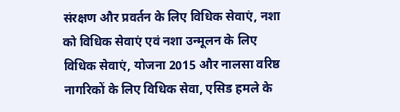संरक्षण और प्रवर्तन के लिए विधिक सेवाएं, नशा को विधिक सेवाएं एवं नशा उन्मूलन के लिए विधिक सेवाएं, योजना 2015 और नालसा वरिष्ठ नागरिकों के लिए विधिक सेवा, एसिड हमले के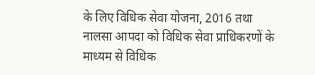के लिए विधिक सेवा योजना, 2016 तथा नालसा आपदा को विधिक सेवा प्राधिकरणों के माध्यम से विधिक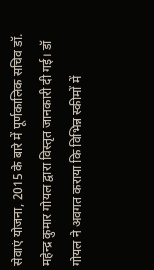सेवाएं योजना, 2015 के बारे में पूर्णकालिक सचिव डॉ. महेन्द्र कुमार गोयल द्वारा विस्तृत जानकारी दी गई। डॉ गोयल ने अवगत कराया कि विभिन्न स्कीमों में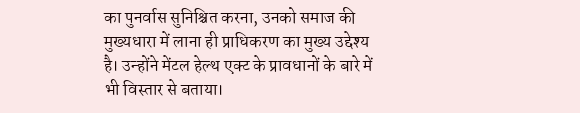का पुनर्वास सुनिश्चित करना, उनको समाज की मुख्यधारा में लाना ही प्राधिकरण का मुख्य उद्देश्य है। उन्होंने मेंटल हेल्थ एक्ट के प्रावधानों के बारे में भी विस्तार से बताया।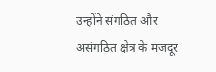उन्होंने संगठित और असंगठित क्षेत्र के मजदूर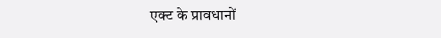एक्ट के प्रावधानों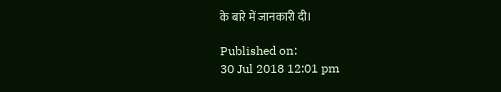के बारे में जानकारी दी।

Published on:
30 Jul 2018 12:01 pm